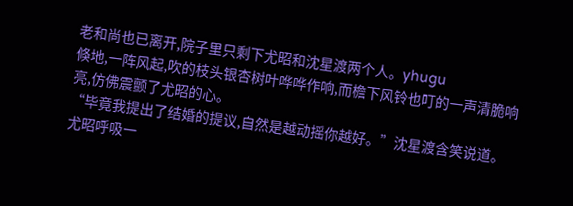老和尚也已离开,院子里只剩下尤昭和沈星渡两个人。yhugu
倏地,一阵风起,吹的枝头银杏树叶哗哗作响,而檐下风铃也叮的一声清脆响亮,仿佛震颤了尤昭的心。
“毕竟我提出了结婚的提议,自然是越动摇你越好。”沈星渡含笑说道。
尤昭呼吸一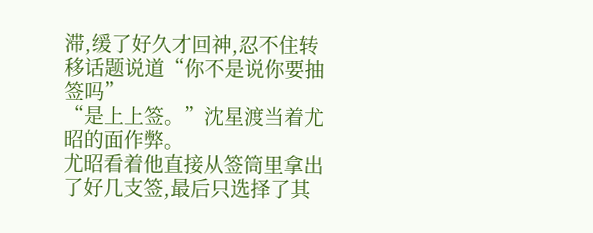滞,缓了好久才回神,忍不住转移话题说道“你不是说你要抽签吗”
“是上上签。”沈星渡当着尤昭的面作弊。
尤昭看着他直接从签筒里拿出了好几支签,最后只选择了其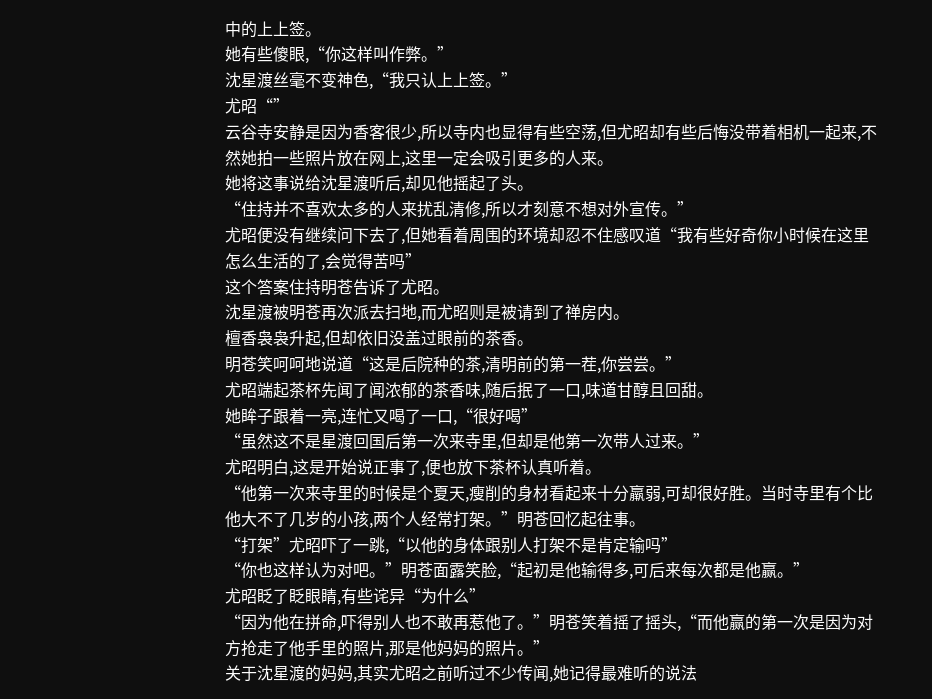中的上上签。
她有些傻眼,“你这样叫作弊。”
沈星渡丝毫不变神色,“我只认上上签。”
尤昭“”
云谷寺安静是因为香客很少,所以寺内也显得有些空荡,但尤昭却有些后悔没带着相机一起来,不然她拍一些照片放在网上,这里一定会吸引更多的人来。
她将这事说给沈星渡听后,却见他摇起了头。
“住持并不喜欢太多的人来扰乱清修,所以才刻意不想对外宣传。”
尤昭便没有继续问下去了,但她看着周围的环境却忍不住感叹道“我有些好奇你小时候在这里怎么生活的了,会觉得苦吗”
这个答案住持明苍告诉了尤昭。
沈星渡被明苍再次派去扫地,而尤昭则是被请到了禅房内。
檀香袅袅升起,但却依旧没盖过眼前的茶香。
明苍笑呵呵地说道“这是后院种的茶,清明前的第一茬,你尝尝。”
尤昭端起茶杯先闻了闻浓郁的茶香味,随后抿了一口,味道甘醇且回甜。
她眸子跟着一亮,连忙又喝了一口,“很好喝”
“虽然这不是星渡回国后第一次来寺里,但却是他第一次带人过来。”
尤昭明白,这是开始说正事了,便也放下茶杯认真听着。
“他第一次来寺里的时候是个夏天,瘦削的身材看起来十分羸弱,可却很好胜。当时寺里有个比他大不了几岁的小孩,两个人经常打架。”明苍回忆起往事。
“打架”尤昭吓了一跳,“以他的身体跟别人打架不是肯定输吗”
“你也这样认为对吧。”明苍面露笑脸,“起初是他输得多,可后来每次都是他赢。”
尤昭眨了眨眼睛,有些诧异“为什么”
“因为他在拼命,吓得别人也不敢再惹他了。”明苍笑着摇了摇头,“而他赢的第一次是因为对方抢走了他手里的照片,那是他妈妈的照片。”
关于沈星渡的妈妈,其实尤昭之前听过不少传闻,她记得最难听的说法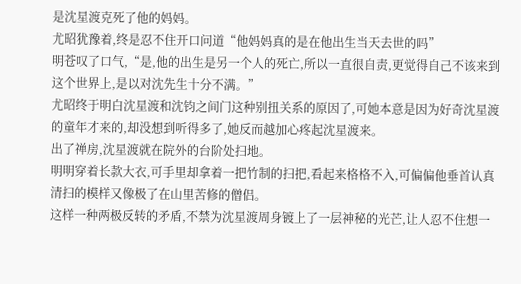是沈星渡克死了他的妈妈。
尤昭犹豫着,终是忍不住开口问道“他妈妈真的是在他出生当天去世的吗”
明苍叹了口气,“是,他的出生是另一个人的死亡,所以一直很自责,更觉得自己不该来到这个世界上,是以对沈先生十分不满。”
尤昭终于明白沈星渡和沈钧之间门这种别扭关系的原因了,可她本意是因为好奇沈星渡的童年才来的,却没想到听得多了,她反而越加心疼起沈星渡来。
出了禅房,沈星渡就在院外的台阶处扫地。
明明穿着长款大衣,可手里却拿着一把竹制的扫把,看起来格格不入,可偏偏他垂首认真清扫的模样又像极了在山里苦修的僧侣。
这样一种两极反转的矛盾,不禁为沈星渡周身镀上了一层神秘的光芒,让人忍不住想一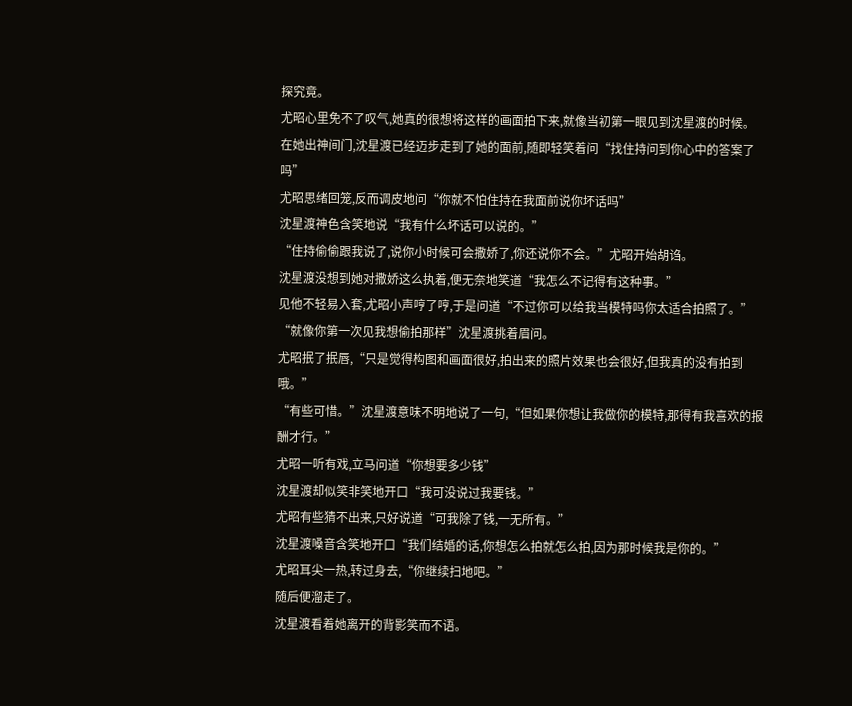探究竟。
尤昭心里免不了叹气,她真的很想将这样的画面拍下来,就像当初第一眼见到沈星渡的时候。
在她出神间门,沈星渡已经迈步走到了她的面前,随即轻笑着问“找住持问到你心中的答案了吗”
尤昭思绪回笼,反而调皮地问“你就不怕住持在我面前说你坏话吗”
沈星渡神色含笑地说“我有什么坏话可以说的。”
“住持偷偷跟我说了,说你小时候可会撒娇了,你还说你不会。”尤昭开始胡诌。
沈星渡没想到她对撒娇这么执着,便无奈地笑道“我怎么不记得有这种事。”
见他不轻易入套,尤昭小声哼了哼,于是问道“不过你可以给我当模特吗你太适合拍照了。”
“就像你第一次见我想偷拍那样”沈星渡挑着眉问。
尤昭抿了抿唇,“只是觉得构图和画面很好,拍出来的照片效果也会很好,但我真的没有拍到哦。”
“有些可惜。”沈星渡意味不明地说了一句,“但如果你想让我做你的模特,那得有我喜欢的报酬才行。”
尤昭一听有戏,立马问道“你想要多少钱”
沈星渡却似笑非笑地开口“我可没说过我要钱。”
尤昭有些猜不出来,只好说道“可我除了钱,一无所有。”
沈星渡嗓音含笑地开口“我们结婚的话,你想怎么拍就怎么拍,因为那时候我是你的。”
尤昭耳尖一热,转过身去,“你继续扫地吧。”
随后便溜走了。
沈星渡看着她离开的背影笑而不语。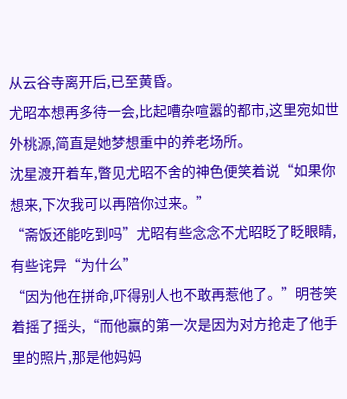从云谷寺离开后,已至黄昏。
尤昭本想再多待一会,比起嘈杂喧嚣的都市,这里宛如世外桃源,简直是她梦想重中的养老场所。
沈星渡开着车,瞥见尤昭不舍的神色便笑着说“如果你想来,下次我可以再陪你过来。”
“斋饭还能吃到吗”尤昭有些念念不尤昭眨了眨眼睛,有些诧异“为什么”
“因为他在拼命,吓得别人也不敢再惹他了。”明苍笑着摇了摇头,“而他赢的第一次是因为对方抢走了他手里的照片,那是他妈妈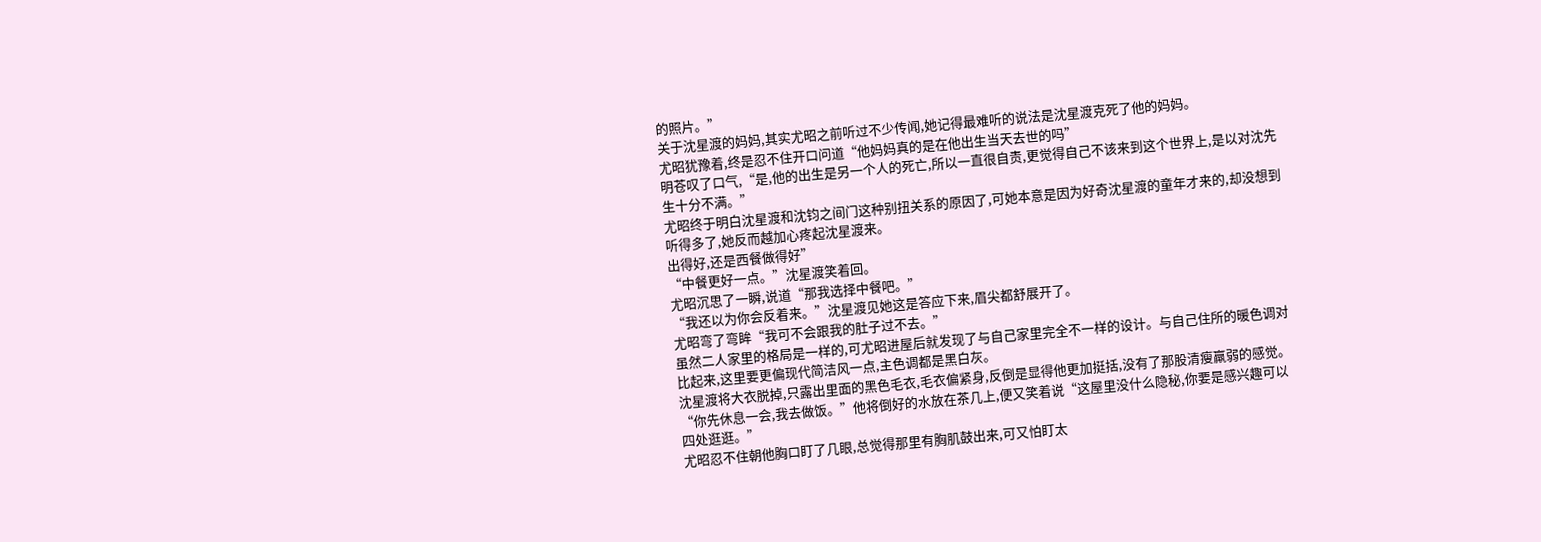的照片。”
关于沈星渡的妈妈,其实尤昭之前听过不少传闻,她记得最难听的说法是沈星渡克死了他的妈妈。
尤昭犹豫着,终是忍不住开口问道“他妈妈真的是在他出生当天去世的吗”
明苍叹了口气,“是,他的出生是另一个人的死亡,所以一直很自责,更觉得自己不该来到这个世界上,是以对沈先生十分不满。”
尤昭终于明白沈星渡和沈钧之间门这种别扭关系的原因了,可她本意是因为好奇沈星渡的童年才来的,却没想到听得多了,她反而越加心疼起沈星渡来。
出得好,还是西餐做得好”
“中餐更好一点。”沈星渡笑着回。
尤昭沉思了一瞬,说道“那我选择中餐吧。”
“我还以为你会反着来。”沈星渡见她这是答应下来,眉尖都舒展开了。
尤昭弯了弯眸“我可不会跟我的肚子过不去。”
虽然二人家里的格局是一样的,可尤昭进屋后就发现了与自己家里完全不一样的设计。与自己住所的暖色调对比起来,这里要更偏现代简洁风一点,主色调都是黑白灰。
沈星渡将大衣脱掉,只露出里面的黑色毛衣,毛衣偏紧身,反倒是显得他更加挺括,没有了那股清瘦羸弱的感觉。
“你先休息一会,我去做饭。”他将倒好的水放在茶几上,便又笑着说“这屋里没什么隐秘,你要是感兴趣可以四处逛逛。”
尤昭忍不住朝他胸口盯了几眼,总觉得那里有胸肌鼓出来,可又怕盯太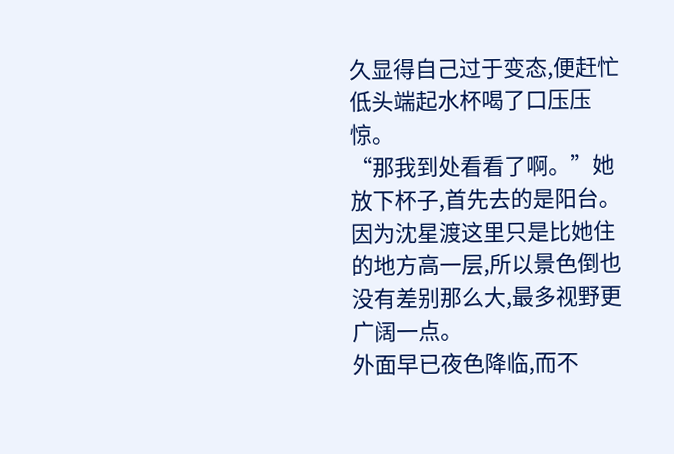久显得自己过于变态,便赶忙低头端起水杯喝了口压压惊。
“那我到处看看了啊。”她放下杯子,首先去的是阳台。
因为沈星渡这里只是比她住的地方高一层,所以景色倒也没有差别那么大,最多视野更广阔一点。
外面早已夜色降临,而不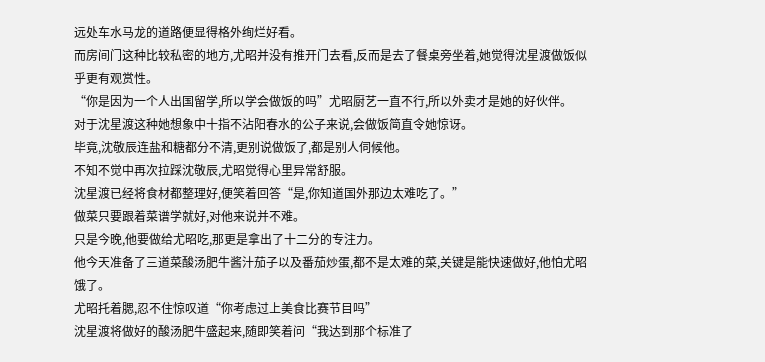远处车水马龙的道路便显得格外绚烂好看。
而房间门这种比较私密的地方,尤昭并没有推开门去看,反而是去了餐桌旁坐着,她觉得沈星渡做饭似乎更有观赏性。
“你是因为一个人出国留学,所以学会做饭的吗”尤昭厨艺一直不行,所以外卖才是她的好伙伴。
对于沈星渡这种她想象中十指不沾阳春水的公子来说,会做饭简直令她惊讶。
毕竟,沈敬辰连盐和糖都分不清,更别说做饭了,都是别人伺候他。
不知不觉中再次拉踩沈敬辰,尤昭觉得心里异常舒服。
沈星渡已经将食材都整理好,便笑着回答“是,你知道国外那边太难吃了。”
做菜只要跟着菜谱学就好,对他来说并不难。
只是今晚,他要做给尤昭吃,那更是拿出了十二分的专注力。
他今天准备了三道菜酸汤肥牛酱汁茄子以及番茄炒蛋,都不是太难的菜,关键是能快速做好,他怕尤昭饿了。
尤昭托着腮,忍不住惊叹道“你考虑过上美食比赛节目吗”
沈星渡将做好的酸汤肥牛盛起来,随即笑着问“我达到那个标准了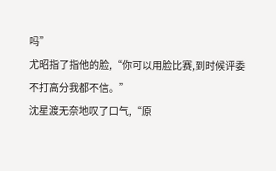吗”
尤昭指了指他的脸,“你可以用脸比赛,到时候评委不打高分我都不信。”
沈星渡无奈地叹了口气,“原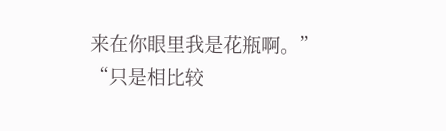来在你眼里我是花瓶啊。”
“只是相比较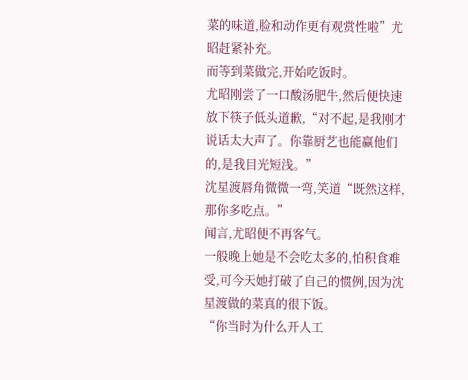菜的味道,脸和动作更有观赏性啦”尤昭赶紧补充。
而等到菜做完,开始吃饭时。
尤昭刚尝了一口酸汤肥牛,然后便快速放下筷子低头道歉,“对不起,是我刚才说话太大声了。你靠厨艺也能赢他们的,是我目光短浅。”
沈星渡唇角微微一弯,笑道“既然这样,那你多吃点。”
闻言,尤昭便不再客气。
一般晚上她是不会吃太多的,怕积食难受,可今天她打破了自己的惯例,因为沈星渡做的菜真的很下饭。
“你当时为什么开人工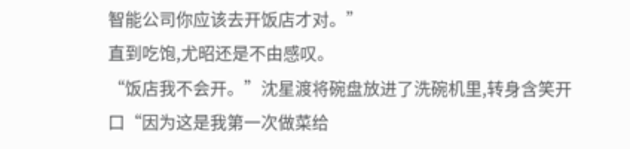智能公司你应该去开饭店才对。”
直到吃饱,尤昭还是不由感叹。
“饭店我不会开。”沈星渡将碗盘放进了洗碗机里,转身含笑开口“因为这是我第一次做菜给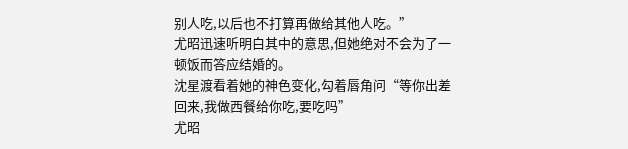别人吃,以后也不打算再做给其他人吃。”
尤昭迅速听明白其中的意思,但她绝对不会为了一顿饭而答应结婚的。
沈星渡看着她的神色变化,勾着唇角问“等你出差回来,我做西餐给你吃,要吃吗”
尤昭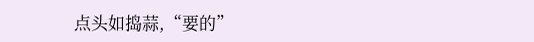点头如捣蒜,“要的”